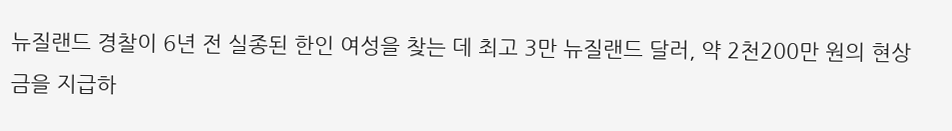뉴질랜드 경찰이 6년 전 실종된 한인 여성을 찾는 데 최고 3만 뉴질랜드 달러, 약 2천200만 원의 현상금을 지급하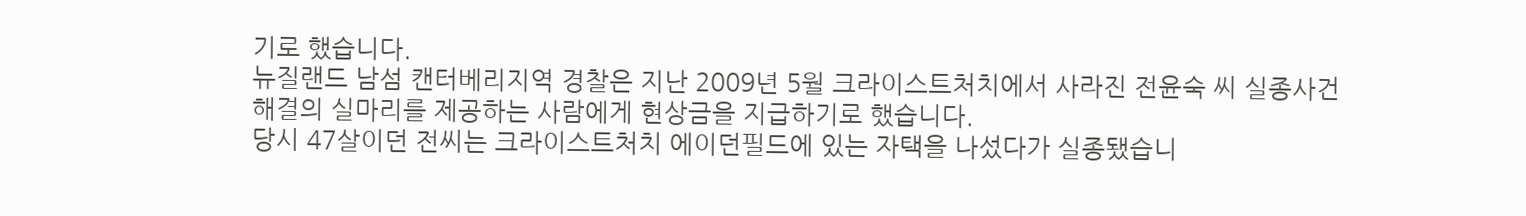기로 했습니다.
뉴질랜드 남섬 캔터베리지역 경찰은 지난 2009년 5월 크라이스트처치에서 사라진 전윤숙 씨 실종사건 해결의 실마리를 제공하는 사람에게 현상금을 지급하기로 했습니다.
당시 47살이던 전씨는 크라이스트처치 에이던필드에 있는 자택을 나섰다가 실종됐습니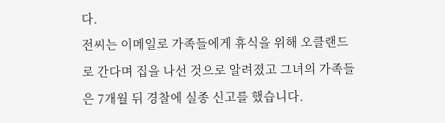다.
전씨는 이메일로 가족들에게 휴식을 위해 오클랜드로 간다며 집을 나선 것으로 알려졌고 그녀의 가족들은 7개월 뒤 경찰에 실종 신고를 했습니다.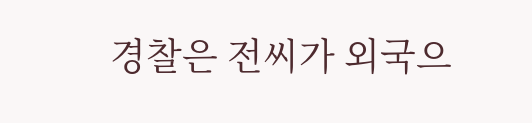경찰은 전씨가 외국으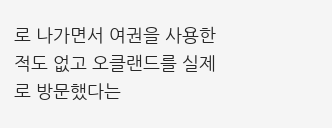로 나가면서 여권을 사용한 적도 없고 오클랜드를 실제로 방문했다는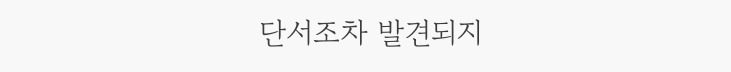단서조차 발견되지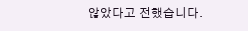않았다고 전했습니다.